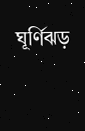ঘূর্ণিঝড়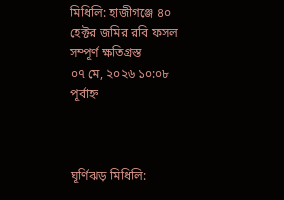মিধিলি: হাজীগঞ্জে ৪০ হেক্টর জমির রবি ফসল সম্পূর্ণ ক্ষতিগ্রস্ত
০৭ মে, ২০২৬ ১০:০৮ পূর্বাহ্ন



ঘূর্ণিঝড় মিধিলি: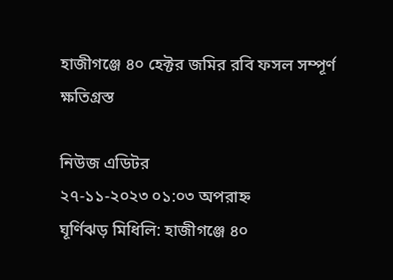হাজীগঞ্জে ৪০ হেক্টর জমির রবি ফসল সম্পূর্ণ ক্ষতিগ্রস্ত

নিউজ এডিটর
২৭-১১-২০২৩ ০১:০৩ অপরাহ্ন
ঘূর্ণিঝড় মিধিলি: হাজীগঞ্জে ৪০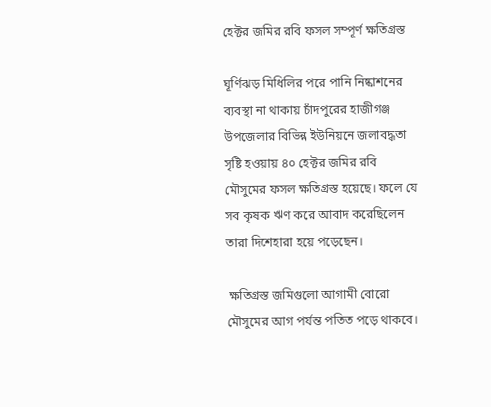হেক্টর জমির রবি ফসল সম্পূর্ণ ক্ষতিগ্রস্ত

ঘূর্ণিঝড় মিধিলির পরে পানি নিষ্কাশনের ব্যবস্থা না থাকায় চাঁদপুরের হাজীগঞ্জ উপজেলার বিভিন্ন ইউনিয়নে জলাবদ্ধতা সৃষ্টি হওয়ায় ৪০ হেক্টর জমির রবি মৌসুমের ফসল ক্ষতিগ্রস্ত হয়েছে। ফলে যে সব কৃষক ঋণ করে আবাদ করেছিলেন তারা দিশেহারা হয়ে পড়েছেন।

 ক্ষতিগ্রস্ত জমিগুলো আগামী বোরো মৌসুমের আগ পর্যন্ত পতিত পড়ে থাকবে।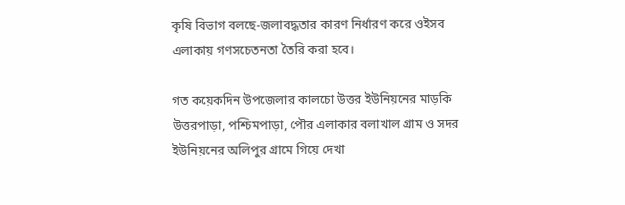কৃষি বিভাগ বলছে-জলাবদ্ধতার কারণ নির্ধারণ করে ওইসব এলাকায় গণসচেতনতা তৈরি করা হবে।

গত কয়েকদিন উপজেলার কালচো উত্তর ইউনিয়নের মাড়কি উত্তরপাড়া, পশ্চিমপাড়া, পৌর এলাকার বলাখাল গ্রাম ও সদর ইউনিয়নের অলিপুর গ্রামে গিয়ে দেখা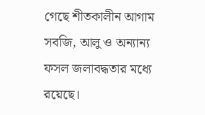গেছে শীতকালীন আগাম সবজি, আলু ও অন্যান্য ফসল জলাবদ্ধতার মধ্যে রয়েছে।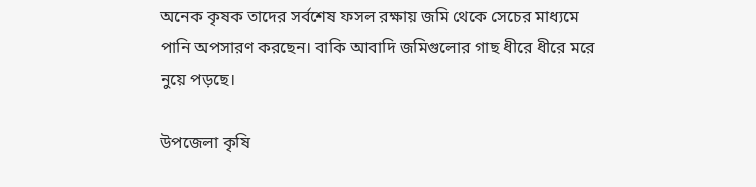অনেক কৃষক তাদের সর্বশেষ ফসল রক্ষায় জমি থেকে সেচের মাধ্যমে পানি অপসারণ করছেন। বাকি আবাদি জমিগুলোর গাছ ধীরে ধীরে মরে নুয়ে পড়ছে।

উপজেলা কৃষি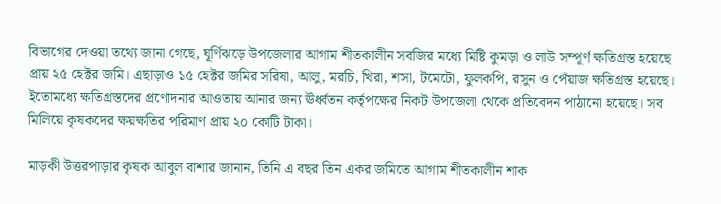বিভাগের দেওয়া তথ্যে জানা গেছে, ঘূর্ণিঝড়ে উপজেলার আগাম শীতকালীন সবজির মধ্যে মিষ্টি কুমড়া ও লাউ সম্পূর্ণ ক্ষতিগ্রস্ত হয়েছে প্রায় ২৫ হেক্টর জমি। এছাড়াও ১৫ হেক্টর জমির সরিষা, আলু, মরচি, খিরা, শসা, টমেটো, ফুলকপি, রসুন ও পেঁয়াজ ক্ষতিগ্রস্ত হয়েছে। ইতোমধ্যে ক্ষতিগ্রস্তদের প্রণোদনার আওতায় আনার জন্য ঊর্ধ্বতন কর্তৃপক্ষের নিকট উপজেলা থেকে প্রতিবেদন পাঠানো হয়েছে। সব মিলিয়ে কৃষকদের ক্ষয়ক্ষতির পরিমাণ প্রায় ২০ কোটি টাকা।

মাড়কী উত্তরপাড়ার কৃষক আবুল বাশার জানান, তিনি এ বছর তিন একর জমিতে আগাম শীতকালীন শাক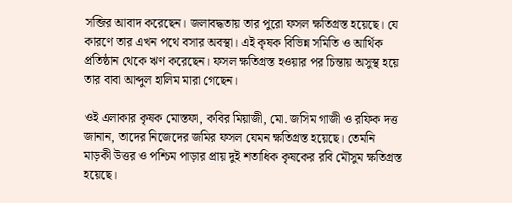সব্জির আবাদ করেছেন। জলাবদ্ধতায় তার পুরো ফসল ক্ষতিগ্রস্ত হয়েছে। যে কারণে তার এখন পথে বসার অবস্থা। এই কৃষক বিভিন্ন সমিতি ও আর্থিক প্রতিষ্ঠান থেকে ঋণ করেছেন। ফসল ক্ষতিগ্রস্ত হওয়ার পর চিন্তায় অসুস্থ হয়ে তার বাবা আব্দুল হালিম মারা গেছেন।

ওই এলাকার কৃষক মোস্তফা, কবির মিয়াজী, মো. জসিম গাজী ও রফিক দত্ত জানান, তাদের নিজেদের জমির ফসল যেমন ক্ষতিগ্রস্ত হয়েছে। তেমনি মাড়কী উত্তর ও পশ্চিম পাড়ার প্রায় দুই শতাধিক কৃষকের রবি মৌসুম ক্ষতিগ্রস্ত হয়েছে।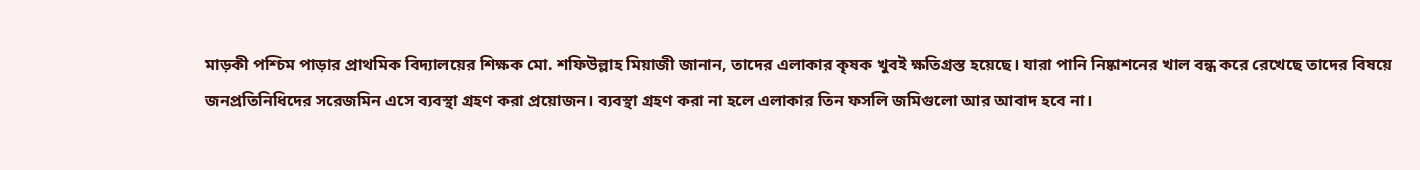মাড়কী পশ্চিম পাড়ার প্রাথমিক বিদ্যালয়ের শিক্ষক মো. শফিউল্লাহ মিয়াজী জানান, তাদের এলাকার কৃষক খুবই ক্ষতিগ্রস্ত হয়েছে। যারা পানি নিষ্কাশনের খাল বন্ধ করে রেখেছে তাদের বিষয়ে জনপ্রতিনিধিদের সরেজমিন এসে ব্যবস্থা গ্রহণ করা প্রয়োজন। ব্যবস্থা গ্রহণ করা না হলে এলাকার তিন ফসলি জমিগুলো আর আবাদ হবে না।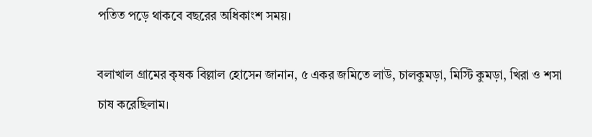পতিত পড়ে থাকবে বছরের অধিকাংশ সময়।

বলাখাল গ্রামের কৃষক বিল্লাল হোসেন জানান, ৫ একর জমিতে লাউ, চালকুমড়া, মিস্টি কুমড়া, খিরা ও শসা চাষ করেছিলাম।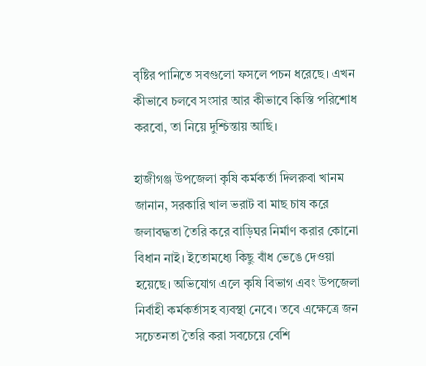বৃষ্টির পানিতে সবগুলো ফসলে পচন ধরেছে। এখন কীভাবে চলবে সংসার আর কীভাবে কিস্তি পরিশোধ করবো, তা নিয়ে দুশ্চিন্তায় আছি।

হাজীগঞ্জ উপজেলা কৃষি কর্মকর্তা দিলরুবা খানম জানান, সরকারি খাল ভরাট বা মাছ চাষ করে জলাবদ্ধতা তৈরি করে বাড়িঘর নির্মাণ করার কোনো বিধান নাই। ইতোমধ্যে কিছু বাঁধ ভেঙে দেওয়া হয়েছে। অভিযোগ এলে কৃষি বিভাগ এবং উপজেলা নির্বাহী কর্মকর্তাসহ ব্যবস্থা নেবে। তবে এক্ষেত্রে জন সচেতনতা তৈরি করা সবচেয়ে বেশি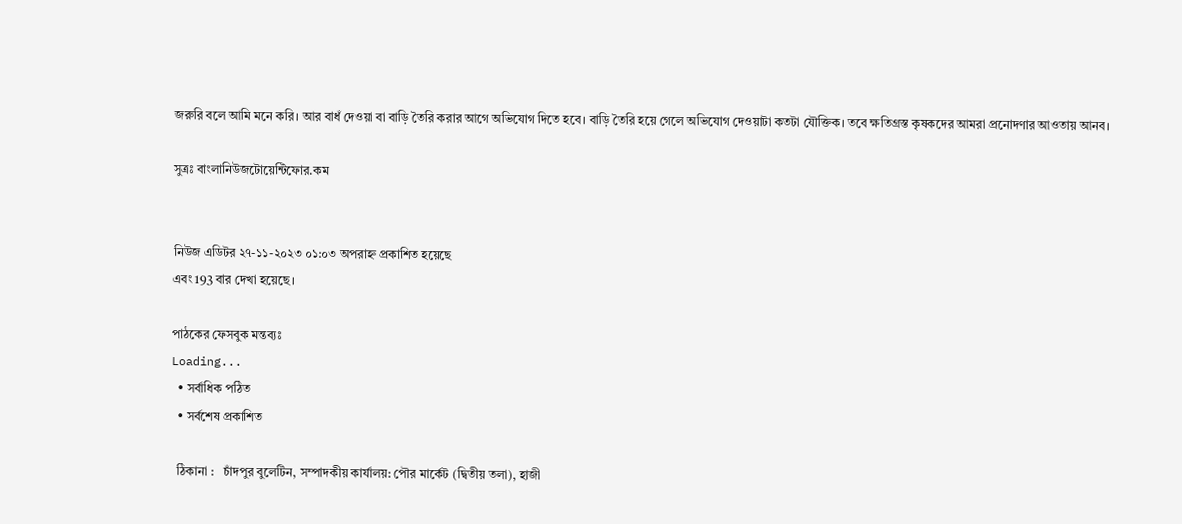জরুরি বলে আমি মনে করি। আর বাধঁ দেওয়া বা বাড়ি তৈরি করার আগে অভিযোগ দিতে হবে। বাড়ি তৈরি হয়ে গেলে অভিযোগ দেওয়াটা কতটা যৌক্তিক। তবে ক্ষতিগ্রস্ত কৃষকদের আমরা প্রনোদণার আওতায় আনব।

সুত্রঃ বাংলানিউজটোয়েন্টিফোর.কম


নিউজ এডিটর ২৭-১১-২০২৩ ০১:০৩ অপরাহ্ন প্রকাশিত হয়েছে
এবং 193 বার দেখা হয়েছে।

পাঠকের ফেসবুক মন্তব্যঃ
Loading...
  • সর্বাধিক পঠিত
  • সর্বশেষ প্রকাশিত

  ঠিকানা :   চাঁদপুর বুলেটিন, সম্পাদকীয় কার্যালয়: পৌর মার্কেট (দ্বিতীয় তলা), হাজী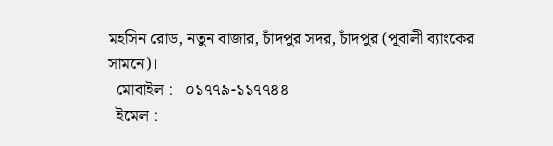মহসিন রোড, নতুন বাজার, চাঁদপুর সদর, চাঁদপুর (পূবালী ব্যাংকের সামনে)।
  মোবাইল :   ০১৭৭৯-১১৭৭৪৪
  ইমেল :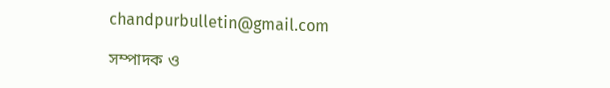chandpurbulletin@gmail.com

সম্পাদক ও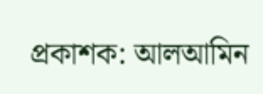প্রকাশক: আলআমিন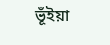ভূঁইয়া